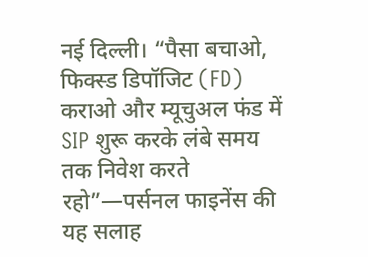नई दिल्ली। “पैसा बचाओ, फिक्स्ड डिपॉजिट (FD) कराओ और म्यूचुअल फंड में SIP शुरू करके लंबे समय तक निवेश करते रहो”—पर्सनल फाइनेंस की यह सलाह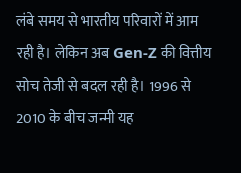लंबे समय से भारतीय परिवारों में आम रही है। लेकिन अब Gen-Z की वित्तीय सोच तेजी से बदल रही है। 1996 से 2010 के बीच जन्मी यह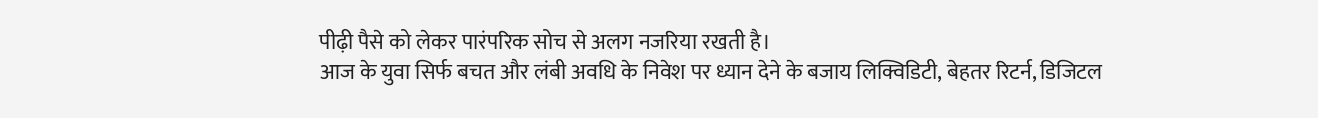पीढ़ी पैसे को लेकर पारंपरिक सोच से अलग नजरिया रखती है।
आज के युवा सिर्फ बचत और लंबी अवधि के निवेश पर ध्यान देने के बजाय लिक्विडिटी, बेहतर रिटर्न, डिजिटल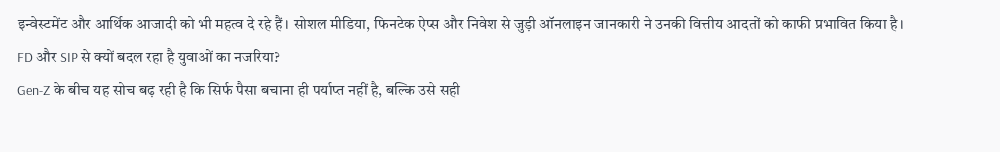इन्वेस्टमेंट और आर्थिक आजादी को भी महत्व दे रहे हैं। सोशल मीडिया, फिनटेक ऐप्स और निवेश से जुड़ी ऑनलाइन जानकारी ने उनकी वित्तीय आदतों को काफी प्रभावित किया है।
FD और SIP से क्यों बदल रहा है युवाओं का नजरिया?
Gen-Z के बीच यह सोच बढ़ रही है कि सिर्फ पैसा बचाना ही पर्याप्त नहीं है, बल्कि उसे सही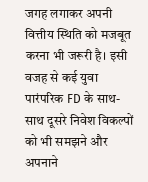जगह लगाकर अपनी वित्तीय स्थिति को मजबूत करना भी जरूरी है। इसी वजह से कई युवा पारंपरिक FD के साथ-साथ दूसरे निवेश विकल्पों को भी समझने और अपनाने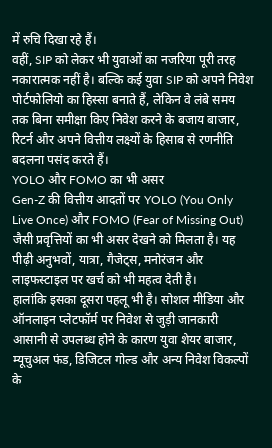में रुचि दिखा रहे हैं।
वहीं, SIP को लेकर भी युवाओं का नजरिया पूरी तरह नकारात्मक नहीं है। बल्कि कई युवा SIP को अपने निवेश पोर्टफोलियो का हिस्सा बनाते हैं, लेकिन वे लंबे समय तक बिना समीक्षा किए निवेश करने के बजाय बाजार, रिटर्न और अपने वित्तीय लक्ष्यों के हिसाब से रणनीति बदलना पसंद करते हैं।
YOLO और FOMO का भी असर
Gen-Z की वित्तीय आदतों पर YOLO (You Only Live Once) और FOMO (Fear of Missing Out) जैसी प्रवृत्तियों का भी असर देखने को मिलता है। यह पीढ़ी अनुभवों, यात्रा, गैजेट्स, मनोरंजन और लाइफस्टाइल पर खर्च को भी महत्व देती है।
हालांकि इसका दूसरा पहलू भी है। सोशल मीडिया और ऑनलाइन प्लेटफॉर्म पर निवेश से जुड़ी जानकारी आसानी से उपलब्ध होने के कारण युवा शेयर बाजार, म्यूचुअल फंड, डिजिटल गोल्ड और अन्य निवेश विकल्पों के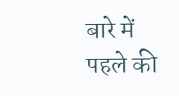बारे में पहले की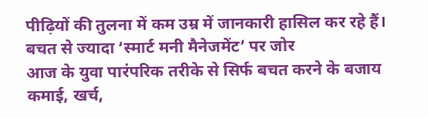पीढ़ियों की तुलना में कम उम्र में जानकारी हासिल कर रहे हैं।
बचत से ज्यादा ‘स्मार्ट मनी मैनेजमेंट’ पर जोर
आज के युवा पारंपरिक तरीके से सिर्फ बचत करने के बजाय कमाई, खर्च,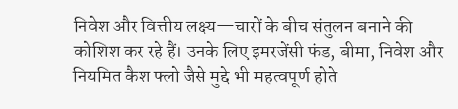निवेश और वित्तीय लक्ष्य—चारों के बीच संतुलन बनाने की कोशिश कर रहे हैं। उनके लिए इमरजेंसी फंड, बीमा, निवेश और नियमित कैश फ्लो जैसे मुद्दे भी महत्वपूर्ण होते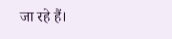जा रहे हैं।